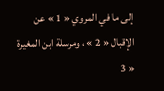إلى ما في المروي « 1 » عن الإقبال « 2 » ، ومرسلة ابن المغيرة « 3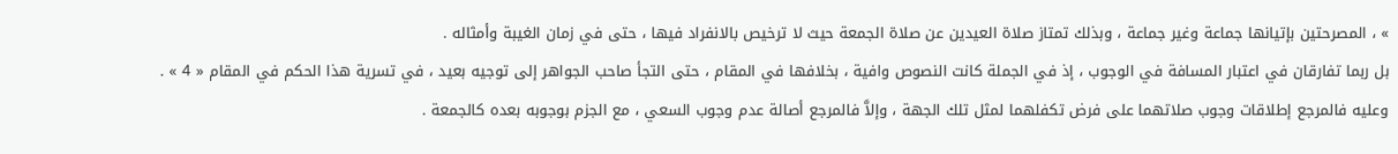» ، المصرحتين بإتيانها جماعة وغير جماعة ، وبذلك تمتاز صلاة العيدين عن صلاة الجمعة حيث لا ترخيص بالانفراد فيها ، حتى في زمان الغيبة وأمثاله .
بل ربما تفارقان في اعتبار المسافة في الوجوب ، إذ في الجملة كانت النصوص وافية ، بخلافها في المقام ، حتى التجأ صاحب الجواهر إلى توجيه بعيد ، في تسرية هذا الحكم في المقام « 4 » .
وعليه فالمرجع إطلاقات وجوب صلاتهما على فرض تكفلهما لمثل تلك الجهة ، وإلاَّ فالمرجع أصالة عدم وجوب السعي ، مع الجزم بوجوبه بعده كالجمعة .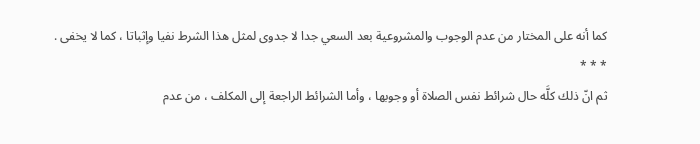كما أنه على المختار من عدم الوجوب والمشروعية بعد السعي جدا لا جدوى لمثل هذا الشرط نفيا وإثباتا ، كما لا يخفى .
* * *
ثم انّ ذلك كلَّه حال شرائط نفس الصلاة أو وجوبها ، وأما الشرائط الراجعة إلى المكلف ، من عدم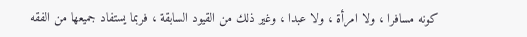كونه مسافرا ، ولا امرأة ، ولا عبدا ، وغير ذلك من القيود السابقة ، فربما يستفاد جميعها من الفقه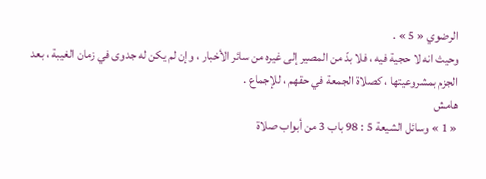الرضوي « 5 » .
وحيث انه لا حجية فيه ، فلا بدّ من المصير إلى غيره من سائر الأخبار ، وإن لم يكن له جدوى في زمان الغيبة ، بعد الجزم بمشروعيتها ، كصلاة الجمعة في حقهم ، للإجماع .
هامش
« 1 » وسائل الشيعة 5 : 98 باب 3 من أبواب صلاة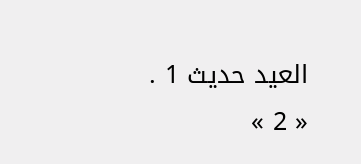العيد حديث 1 .
« 2 »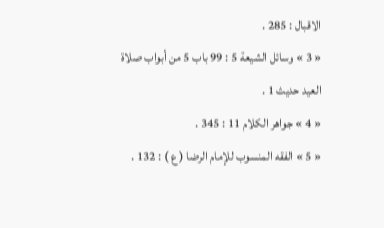الاقبال : 285 .
« 3 » وسائل الشيعة 5 : 99 باب 5 من أبواب صلاة العيد حديث 1 .
« 4 » جواهر الكلام 11 : 345 .
« 5 » الفقه المنسوب للإمام الرضا ( ع ) : 132 .